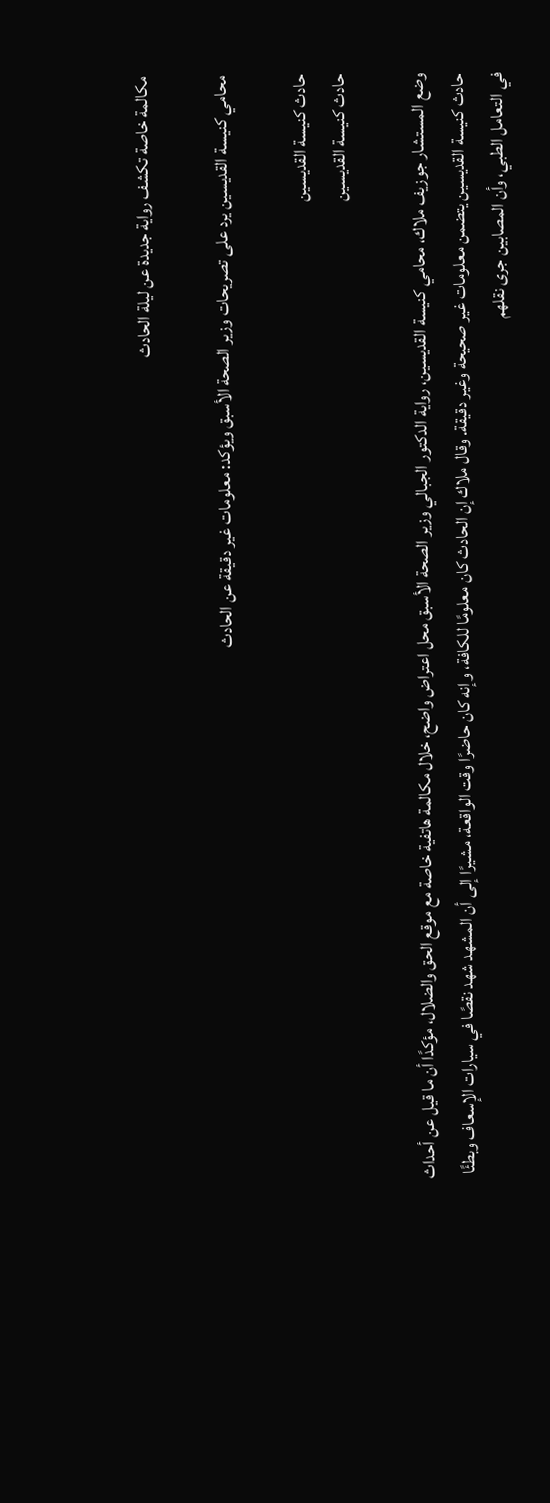مكالمة خاصة تكشف رواية جديدة عن ليلة الحادث

محامي كنيسة القديسين يرد على تصريحات وزير الصحة الأسبق ويؤكد: معلومات غير دقيقة عن الحادث

حادث كنيسة القديسين
حادث كنيسة القديسين

وضع المستشار جوزيف ملاك، محامي كنيسة القديسين، رواية الدكتور الجبالي وزير الصحة الأسبق محل اعتراض واضح، خلال مكالمة هاتفية خاصة مع موقع الحق والضلال، مؤكدًا أن ما قيل عن أحداث حادث كنيسة القديسين يتضمن معلومات غير صحيحة وغير دقيقة. وقال ملاك إن الحادث كان معلومًا للكافة، وإنه كان حاضرًا وقت الواقعة، مشيرًا إلى أن المشهد شهد نقصًا في سيارات الإسعاف وبطئًا في التعامل الطبي، وأن المصابين جرى نقلهم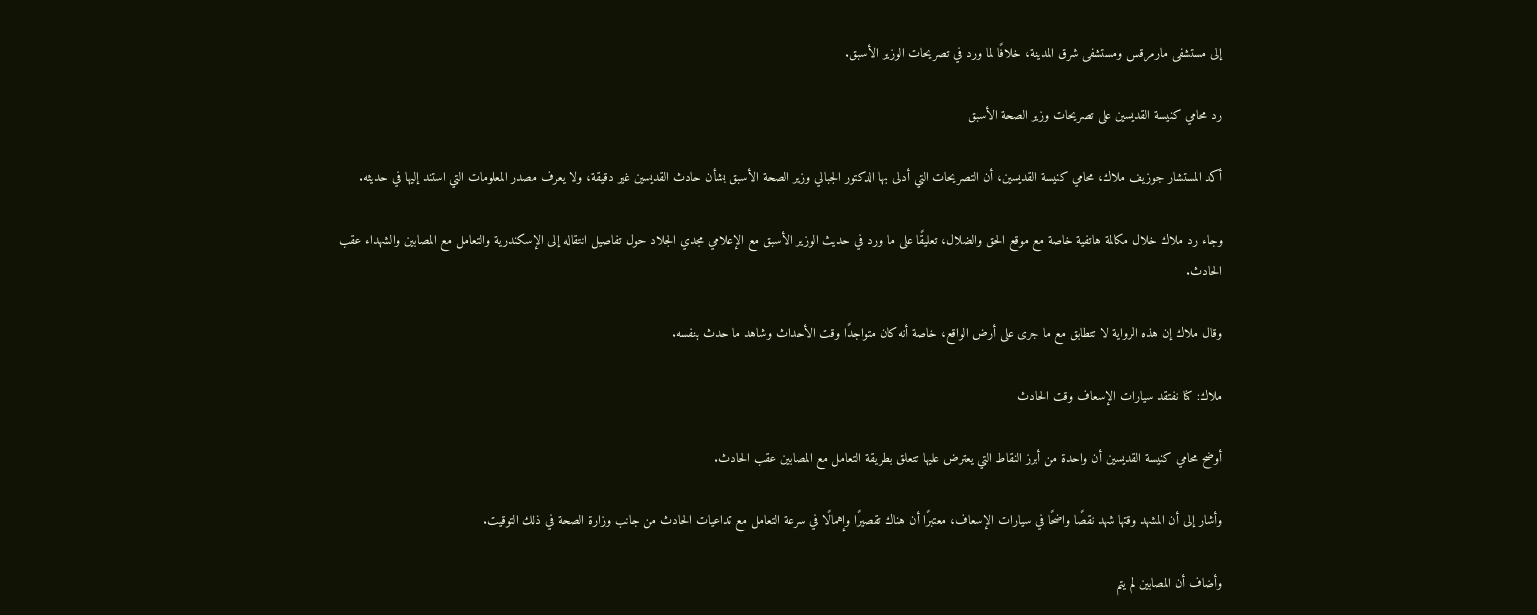إلى مستشفى مارمرقس ومستشفى شرق المدينة، خلافًا لما ورد في تصريحات الوزير الأسبق.

رد محامي كنيسة القديسين على تصريحات وزير الصحة الأسبق

أكد المستشار جوزيف ملاك، محامي كنيسة القديسين، أن التصريحات التي أدلى بها الدكتور الجبالي وزير الصحة الأسبق بشأن حادث القديسين غير دقيقة، ولا يعرف مصدر المعلومات التي استند إليها في حديثه.

وجاء رد ملاك خلال مكالمة هاتفية خاصة مع موقع الحق والضلال، تعليقًا على ما ورد في حديث الوزير الأسبق مع الإعلامي مجدي الجلاد حول تفاصيل انتقاله إلى الإسكندرية والتعامل مع المصابين والشهداء عقب الحادث.

وقال ملاك إن هذه الرواية لا تتطابق مع ما جرى على أرض الواقع، خاصة أنه كان متواجدًا وقت الأحداث وشاهد ما حدث بنفسه.

ملاك: كنا نفتقد سيارات الإسعاف وقت الحادث

أوضح محامي كنيسة القديسين أن واحدة من أبرز النقاط التي يعترض عليها تتعلق بطريقة التعامل مع المصابين عقب الحادث.

وأشار إلى أن المشهد وقتها شهد نقصًا واضحًا في سيارات الإسعاف، معتبرًا أن هناك تقصيرًا وإهمالًا في سرعة التعامل مع تداعيات الحادث من جانب وزارة الصحة في ذلك التوقيت.

وأضاف أن المصابين لم يتم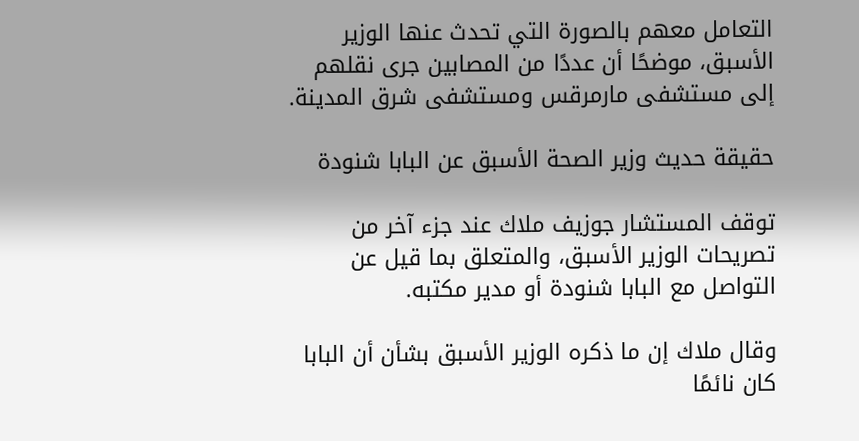التعامل معهم بالصورة التي تحدث عنها الوزير الأسبق، موضحًا أن عددًا من المصابين جرى نقلهم إلى مستشفى مارمرقس ومستشفى شرق المدينة.

حقيقة حديث وزير الصحة الأسبق عن البابا شنودة

توقف المستشار جوزيف ملاك عند جزء آخر من تصريحات الوزير الأسبق، والمتعلق بما قيل عن التواصل مع البابا شنودة أو مدير مكتبه.

وقال ملاك إن ما ذكره الوزير الأسبق بشأن أن البابا كان نائمًا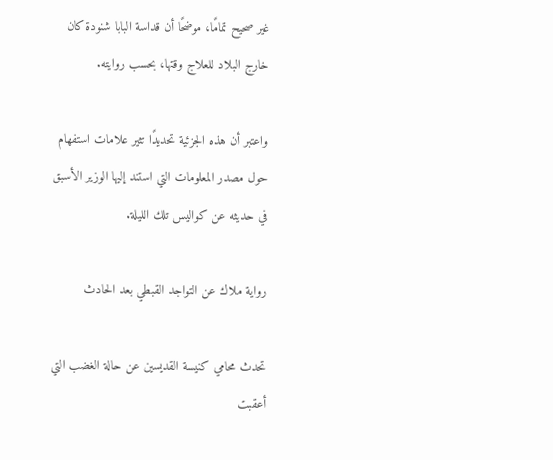غير صحيح تمامًا، موضحًا أن قداسة البابا شنودة كان خارج البلاد للعلاج وقتها، بحسب روايته.

واعتبر أن هذه الجزئية تحديدًا تثير علامات استفهام حول مصدر المعلومات التي استند إليها الوزير الأسبق في حديثه عن كواليس تلك الليلة.

رواية ملاك عن التواجد القبطي بعد الحادث

تحدث محامي كنيسة القديسين عن حالة الغضب التي أعقبت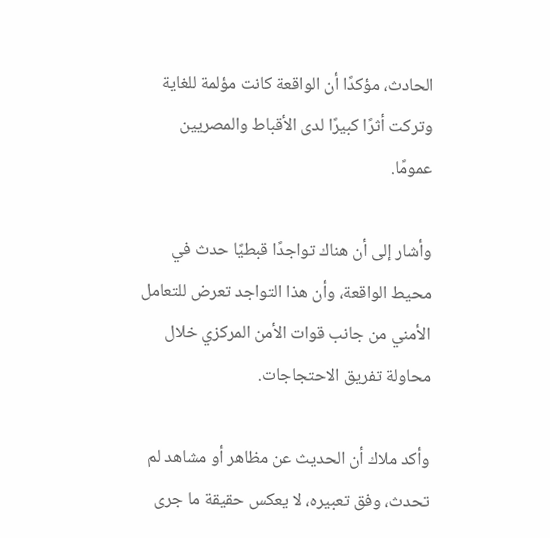الحادث، مؤكدًا أن الواقعة كانت مؤلمة للغاية وتركت أثرًا كبيرًا لدى الأقباط والمصريين عمومًا.

وأشار إلى أن هناك تواجدًا قبطيًا حدث في محيط الواقعة، وأن هذا التواجد تعرض للتعامل الأمني من جانب قوات الأمن المركزي خلال محاولة تفريق الاحتجاجات.

وأكد ملاك أن الحديث عن مظاهر أو مشاهد لم تحدث، وفق تعبيره، لا يعكس حقيقة ما جرى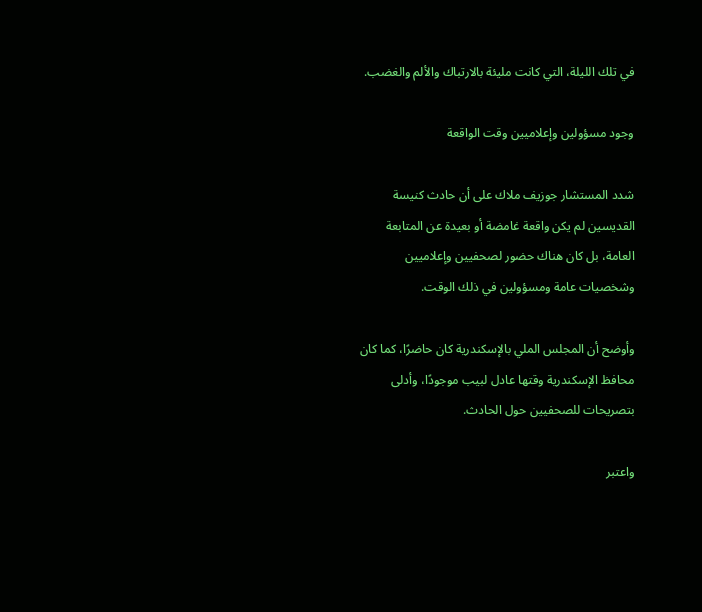في تلك الليلة، التي كانت مليئة بالارتباك والألم والغضب.

وجود مسؤولين وإعلاميين وقت الواقعة

شدد المستشار جوزيف ملاك على أن حادث كنيسة القديسين لم يكن واقعة غامضة أو بعيدة عن المتابعة العامة، بل كان هناك حضور لصحفيين وإعلاميين وشخصيات عامة ومسؤولين في ذلك الوقت.

وأوضح أن المجلس الملي بالإسكندرية كان حاضرًا، كما كان محافظ الإسكندرية وقتها عادل لبيب موجودًا، وأدلى بتصريحات للصحفيين حول الحادث.

واعتبر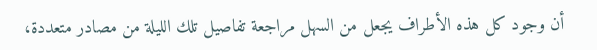أن وجود كل هذه الأطراف يجعل من السهل مراجعة تفاصيل تلك الليلة من مصادر متعددة،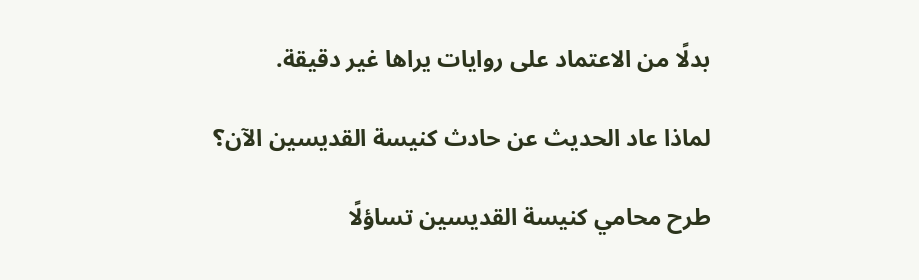بدلًا من الاعتماد على روايات يراها غير دقيقة.

لماذا عاد الحديث عن حادث كنيسة القديسين الآن؟

طرح محامي كنيسة القديسين تساؤلًا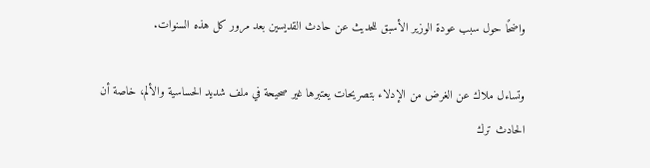واضحًا حول سبب عودة الوزير الأسبق للحديث عن حادث القديسين بعد مرور كل هذه السنوات.

وتساءل ملاك عن الغرض من الإدلاء بتصريحات يعتبرها غير صحيحة في ملف شديد الحساسية والألم، خاصة أن الحادث ترك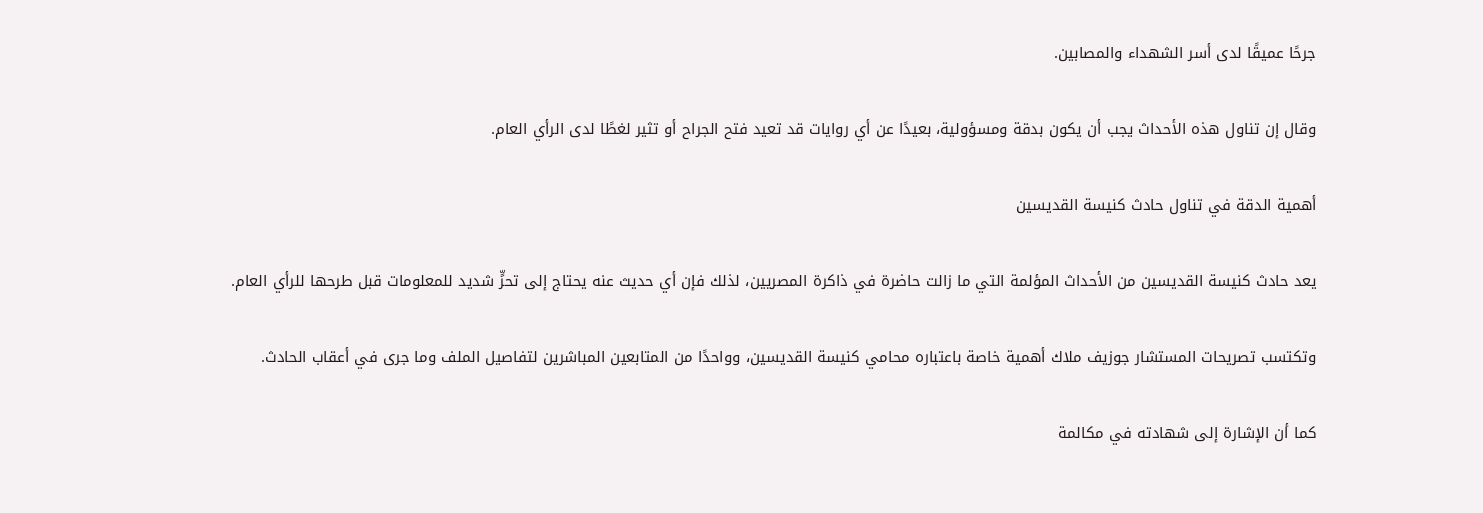جرحًا عميقًا لدى أسر الشهداء والمصابين.

وقال إن تناول هذه الأحداث يجب أن يكون بدقة ومسؤولية، بعيدًا عن أي روايات قد تعيد فتح الجراح أو تثير لغطًا لدى الرأي العام.

أهمية الدقة في تناول حادث كنيسة القديسين

يعد حادث كنيسة القديسين من الأحداث المؤلمة التي ما زالت حاضرة في ذاكرة المصريين، لذلك فإن أي حديث عنه يحتاج إلى تحرٍّ شديد للمعلومات قبل طرحها للرأي العام.

وتكتسب تصريحات المستشار جوزيف ملاك أهمية خاصة باعتباره محامي كنيسة القديسين، وواحدًا من المتابعين المباشرين لتفاصيل الملف وما جرى في أعقاب الحادث.

كما أن الإشارة إلى شهادته في مكالمة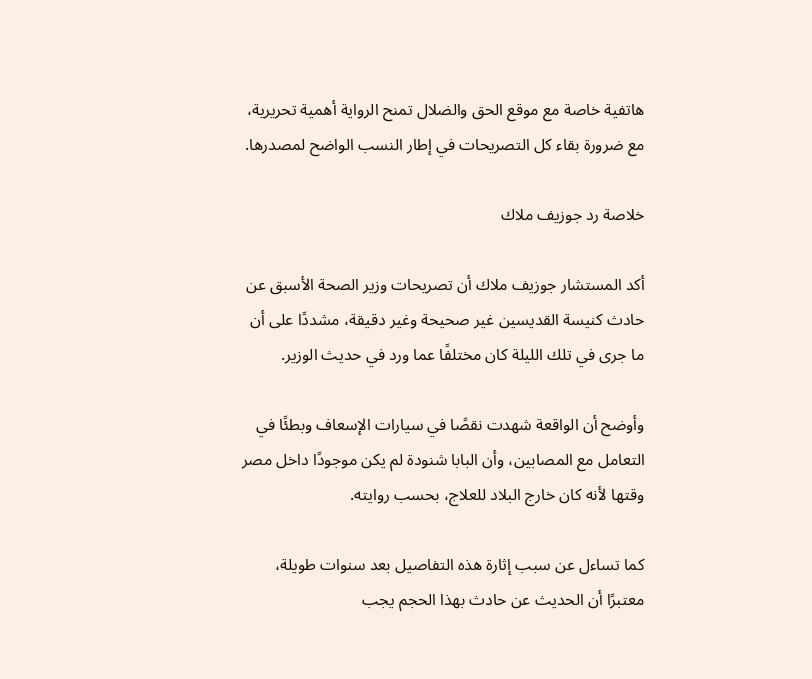هاتفية خاصة مع موقع الحق والضلال تمنح الرواية أهمية تحريرية، مع ضرورة بقاء كل التصريحات في إطار النسب الواضح لمصدرها.

خلاصة رد جوزيف ملاك

أكد المستشار جوزيف ملاك أن تصريحات وزير الصحة الأسبق عن حادث كنيسة القديسين غير صحيحة وغير دقيقة، مشددًا على أن ما جرى في تلك الليلة كان مختلفًا عما ورد في حديث الوزير.

وأوضح أن الواقعة شهدت نقصًا في سيارات الإسعاف وبطئًا في التعامل مع المصابين، وأن البابا شنودة لم يكن موجودًا داخل مصر وقتها لأنه كان خارج البلاد للعلاج، بحسب روايته.

كما تساءل عن سبب إثارة هذه التفاصيل بعد سنوات طويلة، معتبرًا أن الحديث عن حادث بهذا الحجم يجب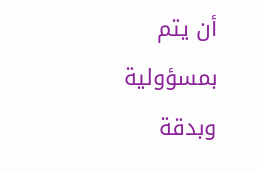أن يتم بمسؤولية وبدقة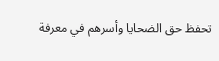تحفظ حق الضحايا وأسرهم في معرفة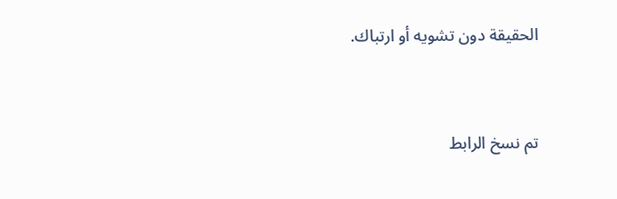الحقيقة دون تشويه أو ارتباك.


تم نسخ الرابط